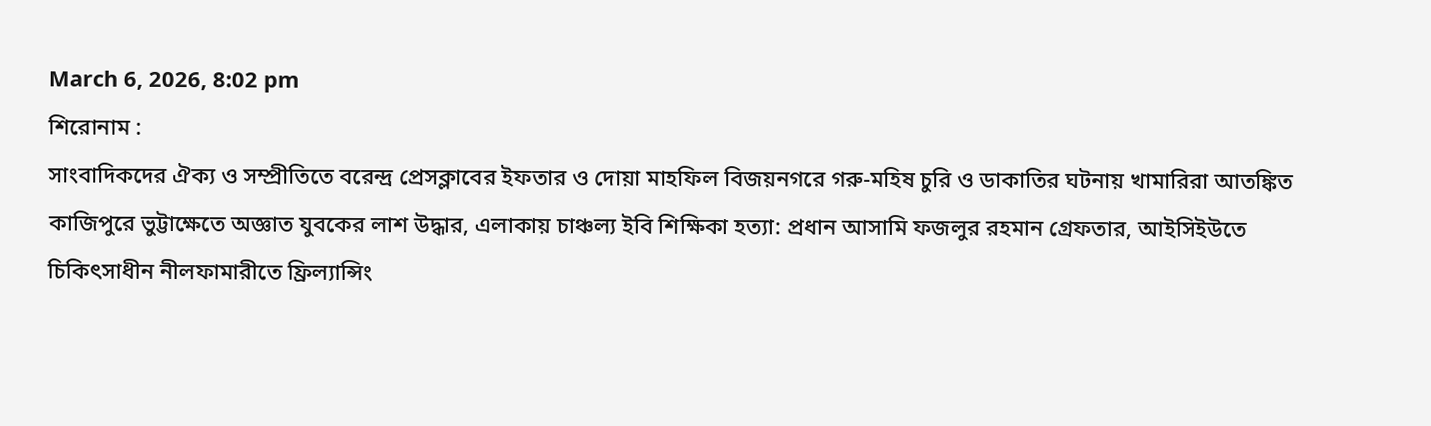March 6, 2026, 8:02 pm
শিরোনাম :
সাংবাদিকদের ঐক্য ও সম্প্রীতিতে বরেন্দ্র প্রেসক্লাবের ইফতার ও দোয়া মাহফিল বিজয়নগরে গরু-মহিষ চুরি ও ডাকাতির ঘটনায় খামারিরা আতঙ্কিত কাজিপুরে ভুট্টাক্ষেতে অজ্ঞাত যুবকের লাশ উদ্ধার, এলাকায় চাঞ্চল্য ইবি শিক্ষিকা হত্যা: প্রধান আসামি ফজলুর রহমান গ্রেফতার, আইসিইউতে চিকিৎসাধীন নীলফামারীতে ফ্রিল্যান্সিং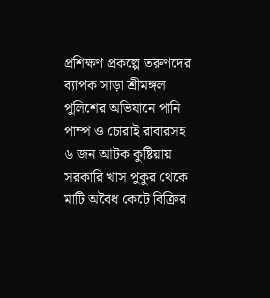প্রশিক্ষণ প্রকল্পে তরুণদের ব্যাপক সাড়া শ্রীমঙ্গল পুলিশের অভিযানে পানি পাম্প ও চোরাই রাবারসহ ৬ জন আটক কুষ্টিয়ায় সরকারি খাস পুকুর থেকে মাটি অবৈধ কেটে বিক্রির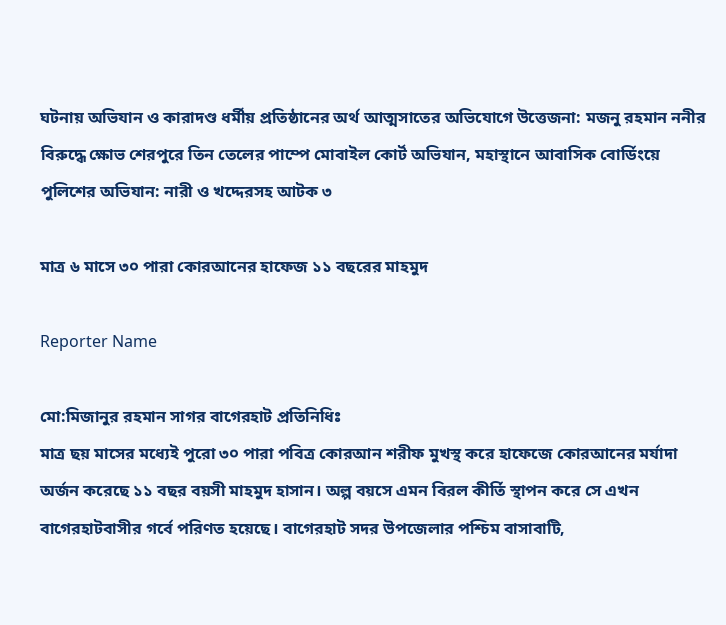ঘটনায় অভিযান ও কারাদণ্ড ধর্মীয় প্রতিষ্ঠানের অর্থ আত্মসাতের অভিযোগে উত্তেজনা: মজনু রহমান ননীর বিরুদ্ধে ক্ষোভ শেরপুরে তিন তেলের পাম্পে মোবাইল কোর্ট অভিযান, মহাস্থানে আবাসিক বোর্ডিংয়ে পুলিশের অভিযান: নারী ও খদ্দেরসহ আটক ৩

মাত্র ৬ মাসে ৩০ পারা কোরআনের হাফেজ ১১ বছরের মাহমুদ

Reporter Name

মো:মিজানুর রহমান সাগর বাগেরহাট প্রতিনিধিঃ
মাত্র ছয় মাসের মধ্যেই পুরো ৩০ পারা পবিত্র কোরআন শরীফ মুখস্থ করে হাফেজে কোরআনের মর্যাদা অর্জন করেছে ১১ বছর বয়সী মাহমুদ হাসান। অল্প বয়সে এমন বিরল কীর্তি স্থাপন করে সে এখন বাগেরহাটবাসীর গর্বে পরিণত হয়েছে। বাগেরহাট সদর উপজেলার পশ্চিম বাসাবাটি,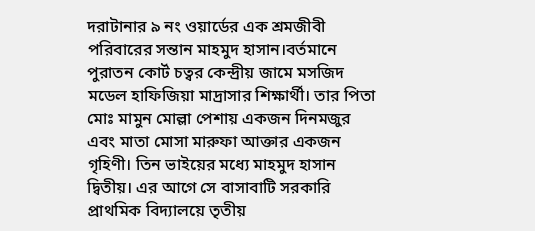দরাটানার ৯ নং ওয়ার্ডের এক শ্রমজীবী পরিবারের সন্তান মাহমুদ হাসান।বর্তমানে পুরাতন কোর্ট চত্বর কেন্দ্রীয় জামে মসজিদ মডেল হাফিজিয়া মাদ্রাসার শিক্ষার্থী। তার পিতা মোঃ মামুন মোল্লা পেশায় একজন দিনমজুর এবং মাতা মোসা মারুফা আক্তার একজন গৃহিণী। তিন ভাইয়ের মধ্যে মাহমুদ হাসান দ্বিতীয়। এর আগে সে বাসাবাটি সরকারি প্রাথমিক বিদ্যালয়ে তৃতীয়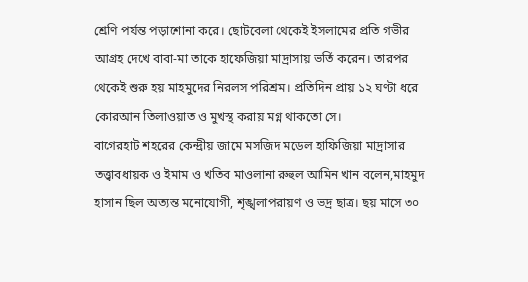শ্রেণি পর্যন্ত পড়াশোনা করে। ছোটবেলা থেকেই ইসলামের প্রতি গভীর আগ্রহ দেখে বাবা-মা তাকে হাফেজিয়া মাদ্রাসায় ভর্তি করেন। তারপর থেকেই শুরু হয় মাহমুদের নিরলস পরিশ্রম। প্রতিদিন প্রায় ১২ ঘণ্টা ধরে কোরআন তিলাওয়াত ও মুখস্থ করায় মগ্ন থাকতো সে।
বাগেরহাট শহরের কেন্দ্রীয় জামে মসজিদ মডেল হাফিজিয়া মাদ্রাসার তত্ত্বাবধায়ক ও ইমাম ও খতিব মাওলানা রুহুল আমিন খান বলেন,মাহমুদ হাসান ছিল অত্যন্ত মনোযোগী, শৃঙ্খলাপরায়ণ ও ভদ্র ছাত্র। ছয় মাসে ৩০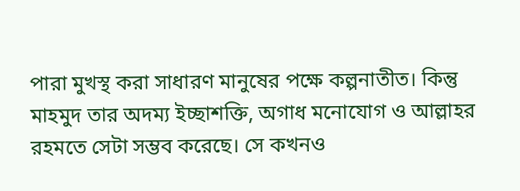পারা মুখস্থ করা সাধারণ মানুষের পক্ষে কল্পনাতীত। কিন্তু মাহমুদ তার অদম্য ইচ্ছাশক্তি, অগাধ মনোযোগ ও আল্লাহর রহমতে সেটা সম্ভব করেছে। সে কখনও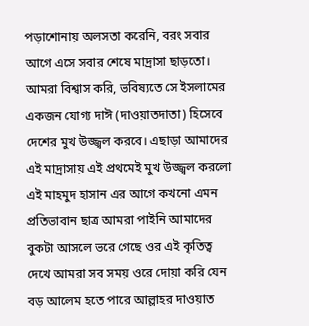পড়াশোনায় অলসতা করেনি, বরং সবার আগে এসে সবার শেষে মাদ্রাসা ছাড়তো। আমরা বিশ্বাস করি, ভবিষ্যতে সে ইসলামের একজন যোগ্য দাঈ (দাওয়াতদাতা) হিসেবে দেশের মুখ উজ্জ্বল করবে। এছাড়া আমাদের এই মাদ্রাসায় এই প্রথমেই মুখ উজ্জ্বল করলো এই মাহমুদ হাসান এর আগে কখনো এমন প্রতিভাবান ছাত্র আমরা পাইনি আমাদের বুকটা আসলে ভরে গেছে ওর এই কৃতিত্ব দেখে আমরা সব সময় ওরে দোয়া করি যেন বড় আলেম হতে পারে আল্লাহর দাওয়াত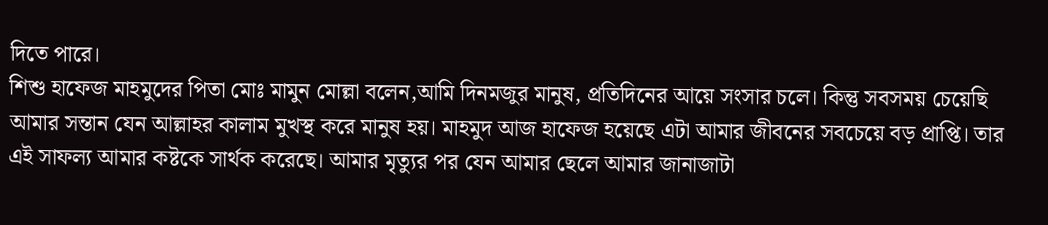দিতে পারে।
শিশু হাফেজ মাহমুদের পিতা মোঃ মামুন মোল্লা বলেন,আমি দিনমজুর মানুষ, প্রতিদিনের আয়ে সংসার চলে। কিন্তু সবসময় চেয়েছি আমার সন্তান যেন আল্লাহর কালাম মুখস্থ করে মানুষ হয়। মাহমুদ আজ হাফেজ হয়েছে এটা আমার জীবনের সবচেয়ে বড় প্রাপ্তি। তার এই সাফল্য আমার কষ্টকে সার্থক করেছে। আমার মৃত্যুর পর যেন আমার ছেলে আমার জানাজাটা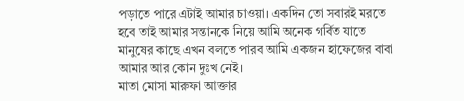পড়াতে পারে এটাই আমার চাওয়া। একদিন তো সবারই মরতে হবে তাই আমার সন্তানকে নিয়ে আমি অনেক গর্বিত যাতে মানুষের কাছে এখন বলতে পারব আমি একজন হাফেজের বাবা আমার আর কোন দুঃখ নেই।
মাতা মোসা মারুফা আক্তার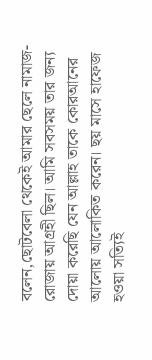বলেন,ছোটবেলা থেকেই আমার ছেলে নামাজ-রোজায় আগ্রহী ছিল। আমি সবসময় তার জন্য দোয়া করেছি যেন আল্লাহ তাকে কোরআনের আলোয় আলোকিত করেন। ছয় মাসে হাফেজ হওয়া সত্যিই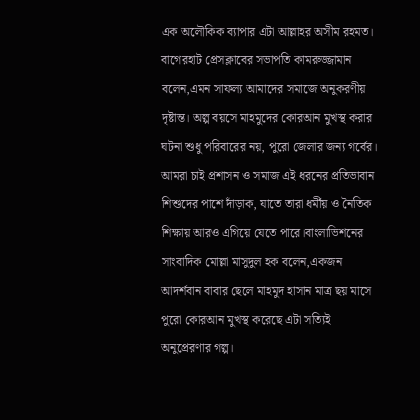এক অলৌকিক ব্যাপার এটা আল্লাহর অসীম রহমত। বাগেরহাট প্রেসক্লাবের সভাপতি কামরুজ্জামান বলেন,এমন সাফল্য আমাদের সমাজে অনুকরণীয় দৃষ্টান্ত। অল্প বয়সে মাহমুদের কোরআন মুখস্থ করার ঘটনা শুধু পরিবারের নয়, পুরো জেলার জন্য গর্বের। আমরা চাই প্রশাসন ও সমাজ এই ধরনের প্রতিভাবান শিশুদের পাশে দাঁড়াক, যাতে তারা ধর্মীয় ও নৈতিক শিক্ষায় আরও এগিয়ে যেতে পারে।বাংলাভিশনের সাংবাদিক মোল্লা মাসুদুল হক বলেন,একজন আদর্শবান বাবার ছেলে মাহমুদ হাসান মাত্র ছয় মাসে পুরো কোরআন মুখস্থ করেছে এটা সত্যিই অনুপ্রেরণার গল্প।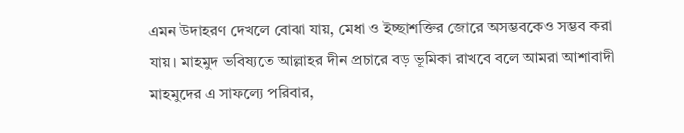এমন উদাহরণ দেখলে বোঝা যায়, মেধা ও ইচ্ছাশক্তির জোরে অসম্ভবকেও সম্ভব করা যায়। মাহমুদ ভবিষ্যতে আল্লাহর দীন প্রচারে বড় ভূমিকা রাখবে বলে আমরা আশাবাদী মাহমুদের এ সাফল্যে পরিবার,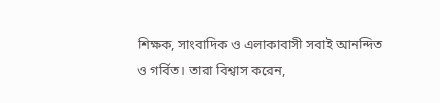শিক্ষক, সাংবাদিক ও এলাকাবাসী সবাই আনন্দিত ও গর্বিত। তারা বিশ্বাস করেন,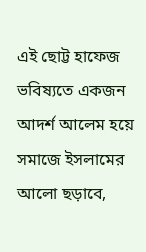এই ছোট্ট হাফেজ ভবিষ্যতে একজন আদর্শ আলেম হয়ে সমাজে ইসলামের আলো ছড়াবে,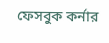ফেসবুক কর্নার